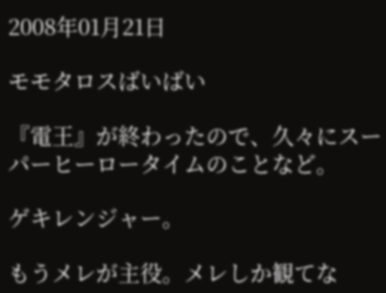2008年01月21日

モモタロスばいばい

『電王』が終わったので、久々にスーパーヒーロータイムのことなど。

ゲキレンジャー。

もうメレが主役。メレしか観てな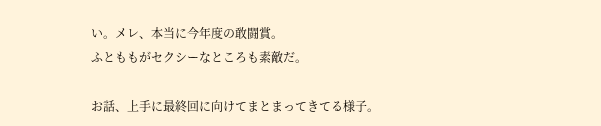い。メレ、本当に今年度の敢闘賞。
ふとももがセクシーなところも素敵だ。

お話、上手に最終回に向けてまとまってきてる様子。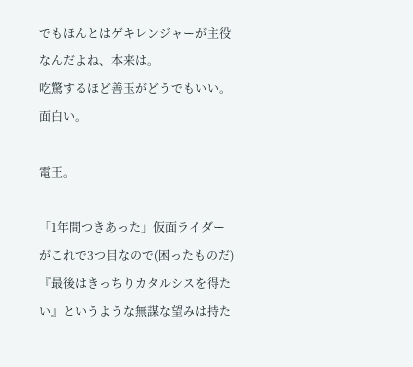でもほんとはゲキレンジャーが主役なんだよね、本来は。
吃驚するほど善玉がどうでもいい。面白い。

電王。

「1年間つきあった」仮面ライダーがこれで3つ目なので(困ったものだ)
『最後はきっちりカタルシスを得たい』というような無謀な望みは持た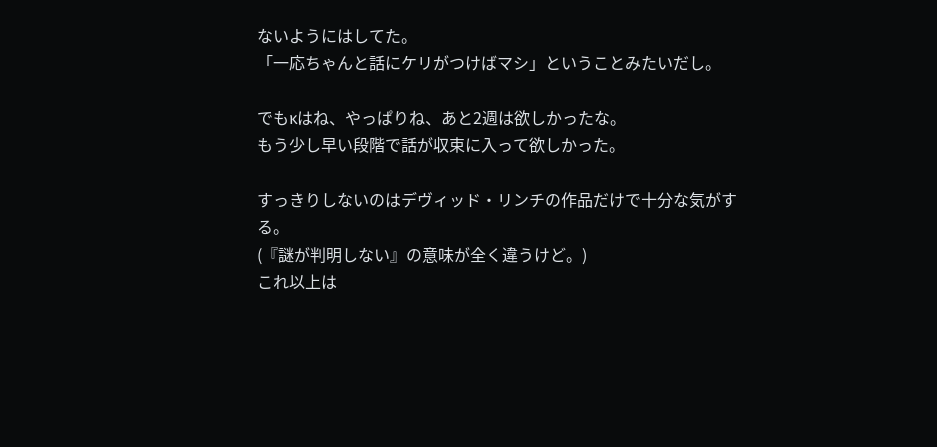ないようにはしてた。
「一応ちゃんと話にケリがつけばマシ」ということみたいだし。

でもκはね、やっぱりね、あと2週は欲しかったな。
もう少し早い段階で話が収束に入って欲しかった。

すっきりしないのはデヴィッド・リンチの作品だけで十分な気がする。
(『謎が判明しない』の意味が全く違うけど。)
これ以上は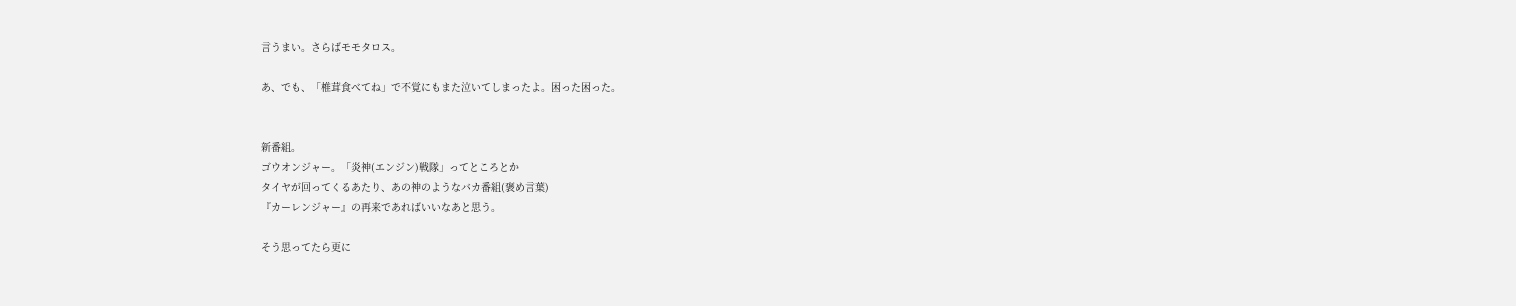言うまい。さらばモモタロス。

あ、でも、「椎茸食べてね」で不覚にもまた泣いてしまったよ。困った困った。


新番組。
ゴウオンジャー。「炎神(エンジン)戦隊」ってところとか
タイヤが回ってくるあたり、あの神のようなバカ番組(褒め言葉)
『カーレンジャー』の再来であればいいなあと思う。

そう思ってたら更に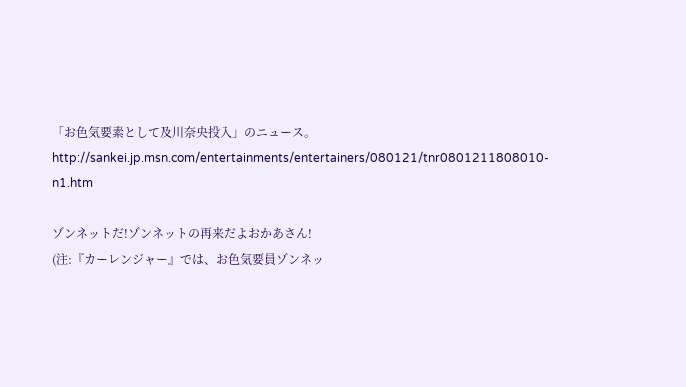「お色気要素として及川奈央投入」のニュース。
http://sankei.jp.msn.com/entertainments/entertainers/080121/tnr0801211808010-n1.htm

ゾンネットだ!ゾンネットの再来だよおかあさん!
(注:『カーレンジャー』では、お色気要員ゾンネッ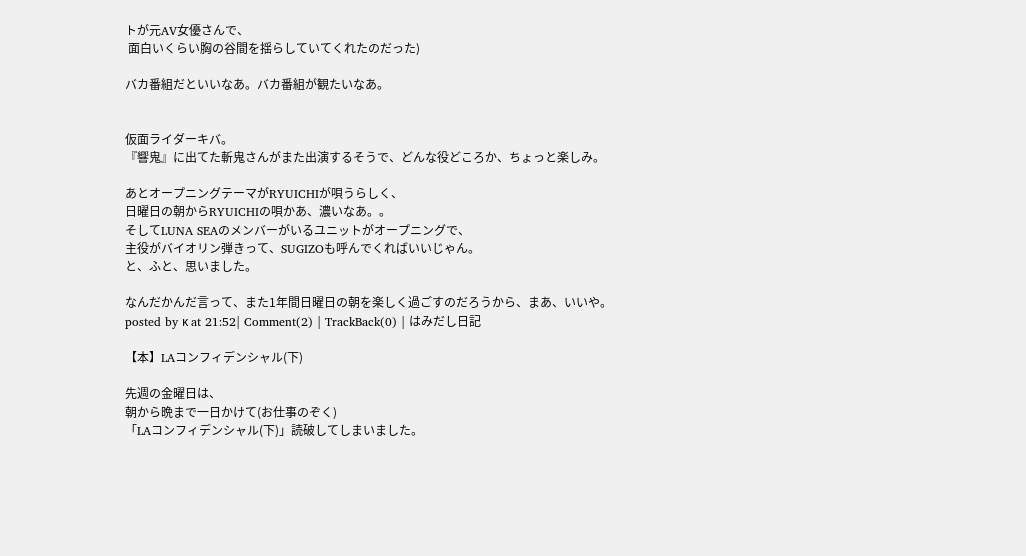トが元AV女優さんで、
 面白いくらい胸の谷間を揺らしていてくれたのだった)

バカ番組だといいなあ。バカ番組が観たいなあ。


仮面ライダーキバ。
『響鬼』に出てた斬鬼さんがまた出演するそうで、どんな役どころか、ちょっと楽しみ。

あとオープニングテーマがRYUICHIが唄うらしく、
日曜日の朝からRYUICHIの唄かあ、濃いなあ。。
そしてLUNA SEAのメンバーがいるユニットがオープニングで、
主役がバイオリン弾きって、SUGIZOも呼んでくればいいじゃん。
と、ふと、思いました。

なんだかんだ言って、また1年間日曜日の朝を楽しく過ごすのだろうから、まあ、いいや。
posted by κ at 21:52| Comment(2) | TrackBack(0) | はみだし日記

【本】LAコンフィデンシャル(下)

先週の金曜日は、
朝から晩まで一日かけて(お仕事のぞく)
「LAコンフィデンシャル(下)」読破してしまいました。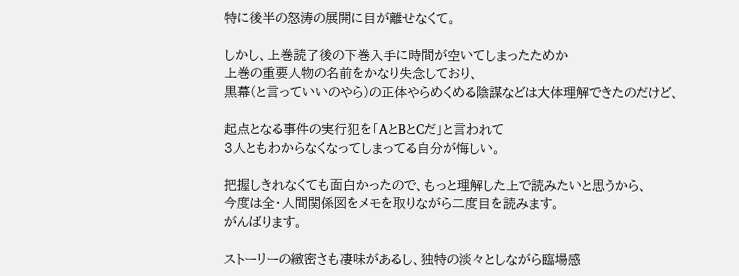特に後半の怒涛の展開に目が離せなくて。

しかし、上巻読了後の下巻入手に時間が空いてしまったためか
上巻の重要人物の名前をかなり失念しており、
黒幕(と言っていいのやら)の正体やらめくめる陰謀などは大体理解できたのだけど、

起点となる事件の実行犯を「AとBとCだ」と言われて
3人ともわからなくなってしまってる自分が悔しい。

把握しきれなくても面白かったので、もっと理解した上で読みたいと思うから、
今度は全・人間関係図をメモを取りながら二度目を読みます。
がんばります。

ストーリーの緻密さも凄味があるし、独特の淡々としながら臨場感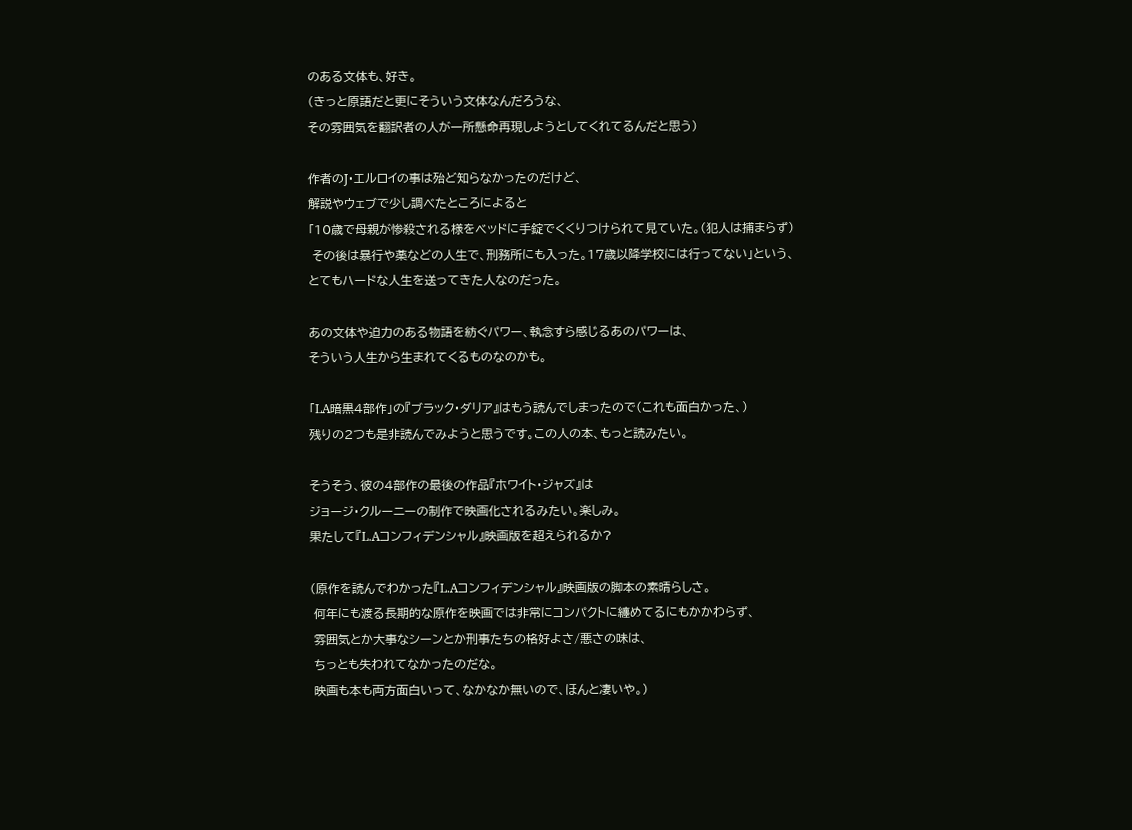のある文体も、好き。
(きっと原語だと更にそういう文体なんだろうな、
その雰囲気を翻訳者の人が一所懸命再現しようとしてくれてるんだと思う)

作者のJ・エルロイの事は殆ど知らなかったのだけど、
解説やウェブで少し調べたところによると
「10歳で母親が惨殺される様をベッドに手錠でくくりつけられて見ていた。(犯人は捕まらず)
 その後は暴行や薬などの人生で、刑務所にも入った。17歳以降学校には行ってない」という、
とてもハードな人生を送ってきた人なのだった。

あの文体や迫力のある物語を紡ぐパワー、執念すら感じるあのパワーは、
そういう人生から生まれてくるものなのかも。

「LA暗黒4部作」の『ブラック・ダリア』はもう読んでしまったので(これも面白かった、)
残りの2つも是非読んでみようと思うです。この人の本、もっと読みたい。

そうそう、彼の4部作の最後の作品『ホワイト・ジャズ』は
ジョージ・クルーニーの制作で映画化されるみたい。楽しみ。
果たして『L.Aコンフィデンシャル』映画版を超えられるか?

(原作を読んでわかった『L.Aコンフィデンシャル』映画版の脚本の素晴らしさ。
 何年にも渡る長期的な原作を映画では非常にコンパクトに纏めてるにもかかわらず、
 雰囲気とか大事なシーンとか刑事たちの格好よさ/悪さの味は、
 ちっとも失われてなかったのだな。
 映画も本も両方面白いって、なかなか無いので、ほんと凄いや。)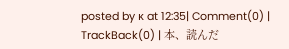posted by κ at 12:35| Comment(0) | TrackBack(0) | 本、読んだ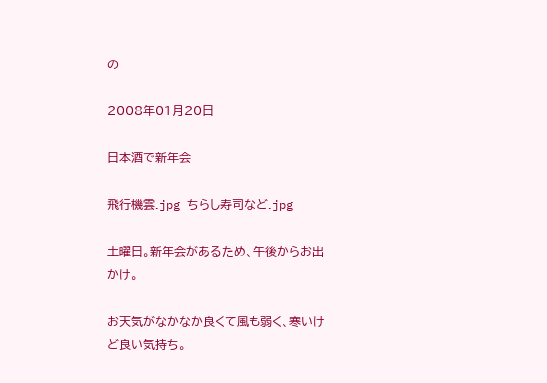の

2008年01月20日

日本酒で新年会

飛行機雲.jpg ちらし寿司など.jpg

土曜日。新年会があるため、午後からお出かけ。

お天気がなかなか良くて風も弱く、寒いけど良い気持ち。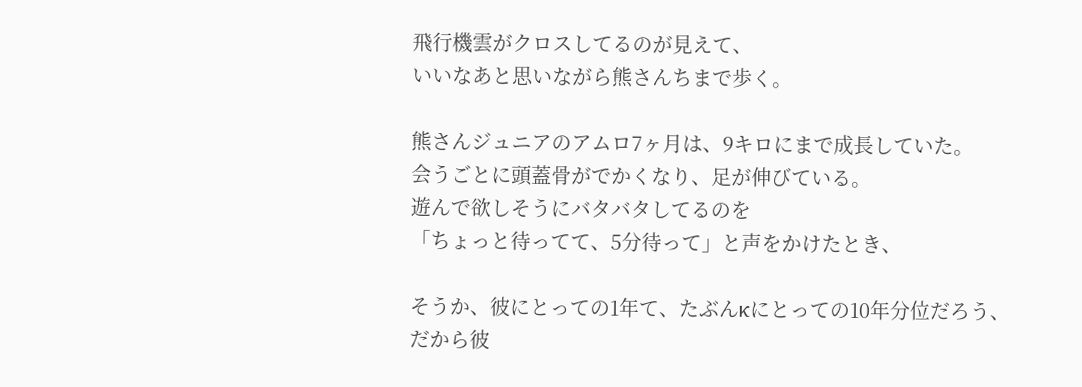飛行機雲がクロスしてるのが見えて、
いいなあと思いながら熊さんちまで歩く。

熊さんジュニアのアムロ7ヶ月は、9キロにまで成長していた。
会うごとに頭蓋骨がでかくなり、足が伸びている。
遊んで欲しそうにバタバタしてるのを
「ちょっと待ってて、5分待って」と声をかけたとき、

そうか、彼にとっての1年て、たぶんκにとっての10年分位だろう、
だから彼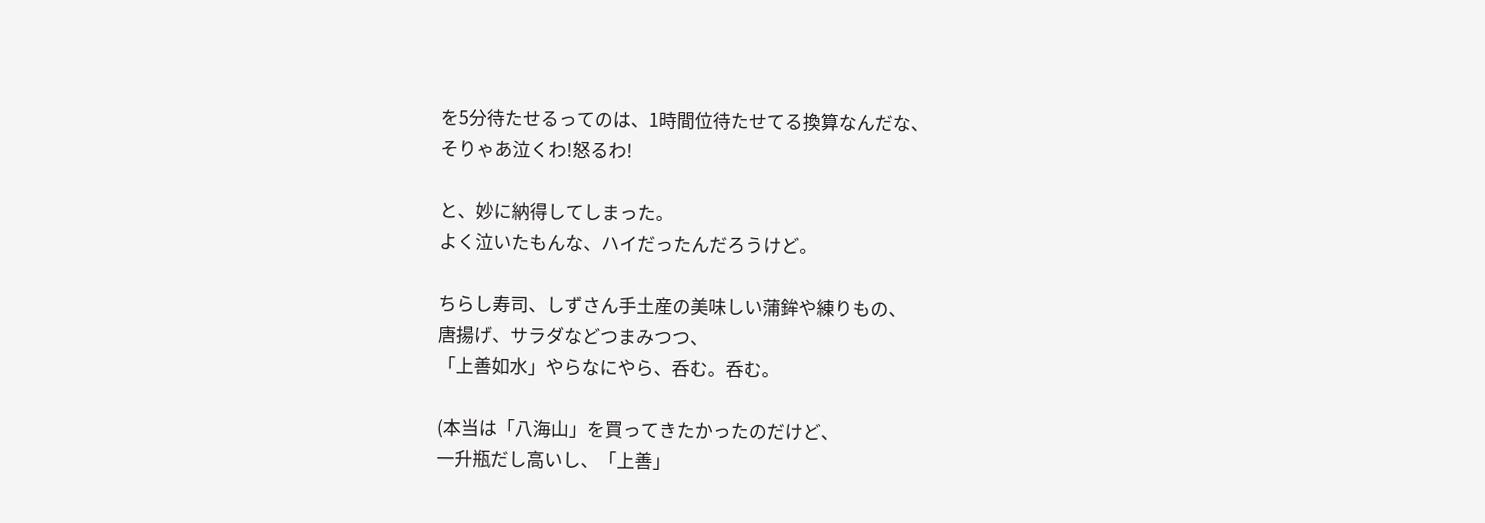を5分待たせるってのは、1時間位待たせてる換算なんだな、
そりゃあ泣くわ!怒るわ!

と、妙に納得してしまった。
よく泣いたもんな、ハイだったんだろうけど。

ちらし寿司、しずさん手土産の美味しい蒲鉾や練りもの、
唐揚げ、サラダなどつまみつつ、
「上善如水」やらなにやら、呑む。呑む。

(本当は「八海山」を買ってきたかったのだけど、
一升瓶だし高いし、「上善」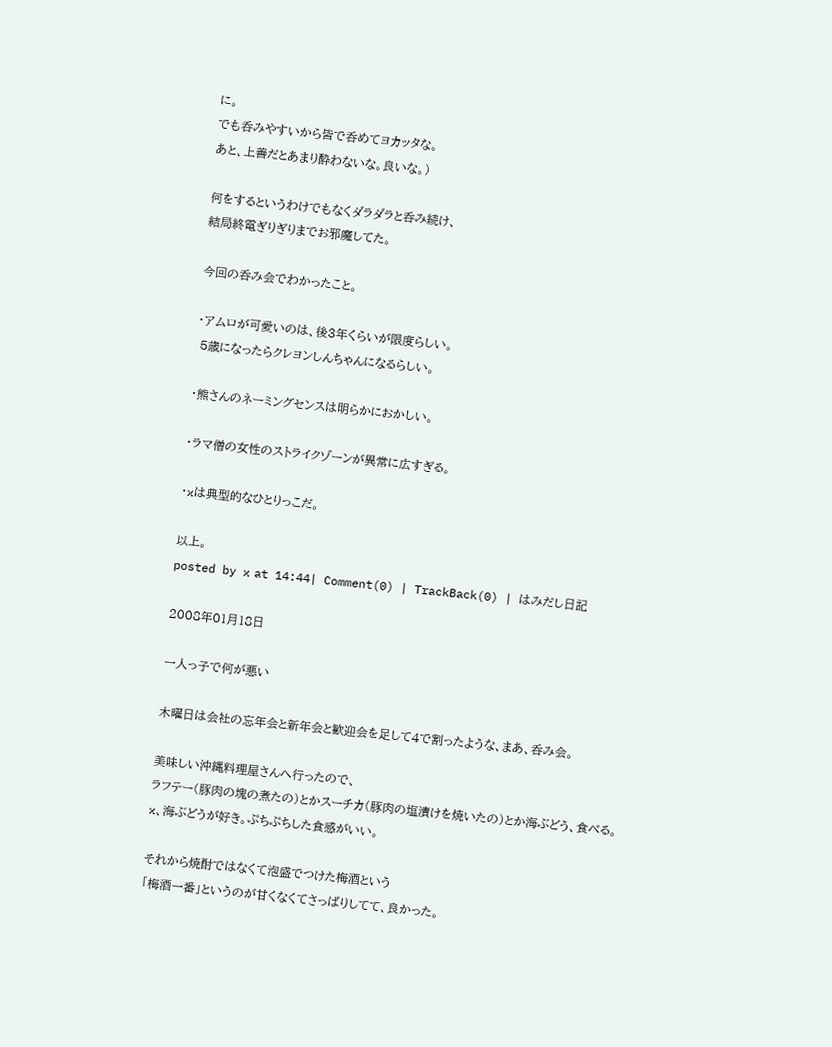に。
でも呑みやすいから皆で呑めてヨカッタな。
あと、上善だとあまり酔わないな。良いな。)

何をするというわけでもなくダラダラと呑み続け、
結局終電ぎりぎりまでお邪魔してた。

今回の呑み会でわかったこと。

・アムロが可愛いのは、後3年くらいが限度らしい。
 5歳になったらクレヨンしんちゃんになるらしい。

・熊さんのネーミングセンスは明らかにおかしい。

・ラマ僧の女性のストライクゾーンが異常に広すぎる。

・κは典型的なひとりっこだ。

以上。
posted by κ at 14:44| Comment(0) | TrackBack(0) | はみだし日記

2008年01月18日

一人っ子で何が悪い

木曜日は会社の忘年会と新年会と歓迎会を足して4で割ったような、まあ、呑み会。

美味しい沖縄料理屋さんへ行ったので、
ラフテー(豚肉の塊の煮たの)とかスーチカ(豚肉の塩漬けを焼いたの)とか海ぶどう、食べる。
κ、海ぶどうが好き。ぷちぷちした食感がいい。

それから焼酎ではなくて泡盛でつけた梅酒という
「梅酒一番」というのが甘くなくてさっぱりしてて、良かった。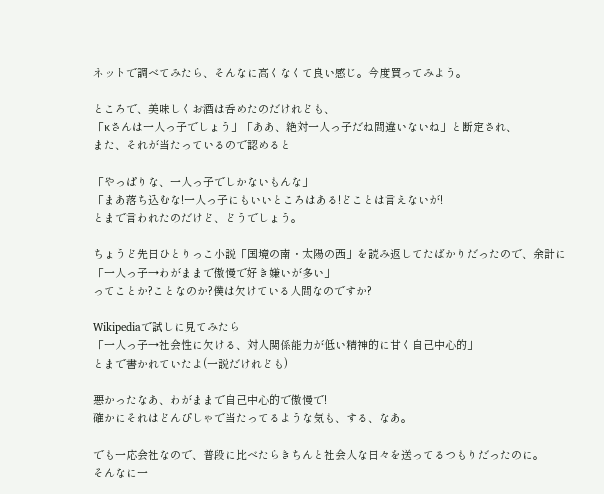ネットで調べてみたら、そんなに高くなくて良い感じ。今度買ってみよう。

ところで、美味しくお酒は呑めたのだけれども、
「κさんは一人っ子でしょう」「ああ、絶対一人っ子だね間違いないね」と断定され、
また、それが当たっているので認めると

「やっぱりな、一人っ子でしかないもんな」
「まあ落ち込むな!一人っ子にもいいところはある!どことは言えないが!
とまで言われたのだけど、どうでしょう。

ちょうど先日ひとりっこ小説「国境の南・太陽の西」を読み返してたばかりだったので、余計に
「一人っ子→わがままで傲慢で好き嫌いが多い」
ってことか?ことなのか?僕は欠けている人間なのですか?

Wikipediaで試しに見てみたら
「一人っ子→社会性に欠ける、対人関係能力が低い精神的に甘く自己中心的」
とまで書かれていたよ(一説だけれども)

悪かったなあ、わがままで自己中心的で傲慢で!
確かにそれはどんぴしゃで当たってるような気も、する、なあ。

でも一応会社なので、普段に比べたらきちんと社会人な日々を送ってるつもりだったのに。
そんなに一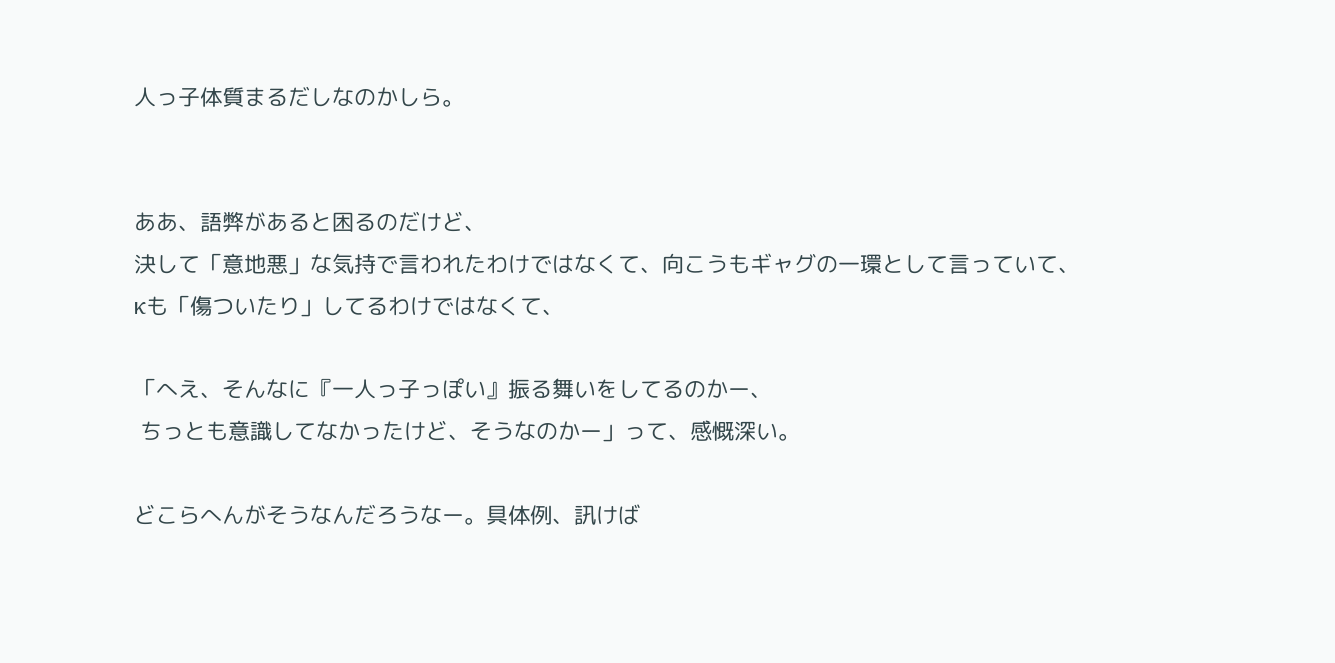人っ子体質まるだしなのかしら。


ああ、語弊があると困るのだけど、
決して「意地悪」な気持で言われたわけではなくて、向こうもギャグの一環として言っていて、
κも「傷ついたり」してるわけではなくて、

「へえ、そんなに『一人っ子っぽい』振る舞いをしてるのかー、
 ちっとも意識してなかったけど、そうなのかー」って、感慨深い。

どこらへんがそうなんだろうなー。具体例、訊けば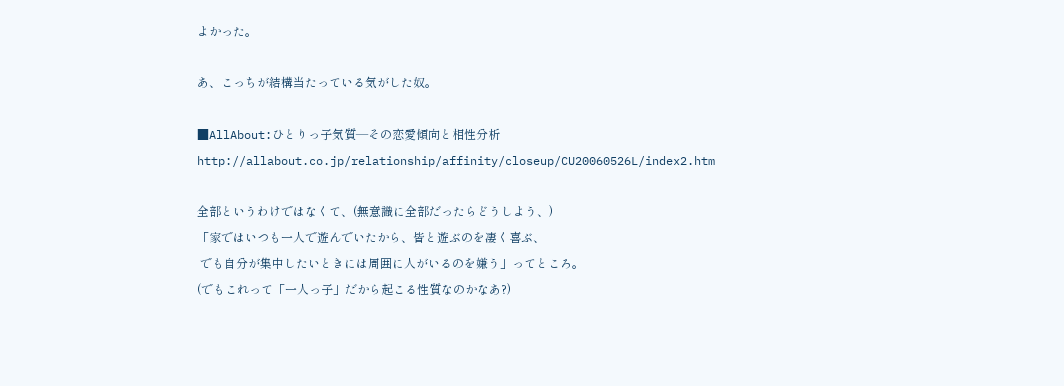よかった。

あ、こっちが結構当たっている気がした奴。

■AllAbout:ひとりっ子気質―その恋愛傾向と相性分析
http://allabout.co.jp/relationship/affinity/closeup/CU20060526L/index2.htm

全部というわけではなくて、(無意識に全部だったらどうしよう、)
「家ではいつも一人で遊んでいたから、皆と遊ぶのを凄く喜ぶ、
 でも自分が集中したいときには周囲に人がいるのを嫌う」ってところ。
(でもこれって「一人っ子」だから起こる性質なのかなあ?)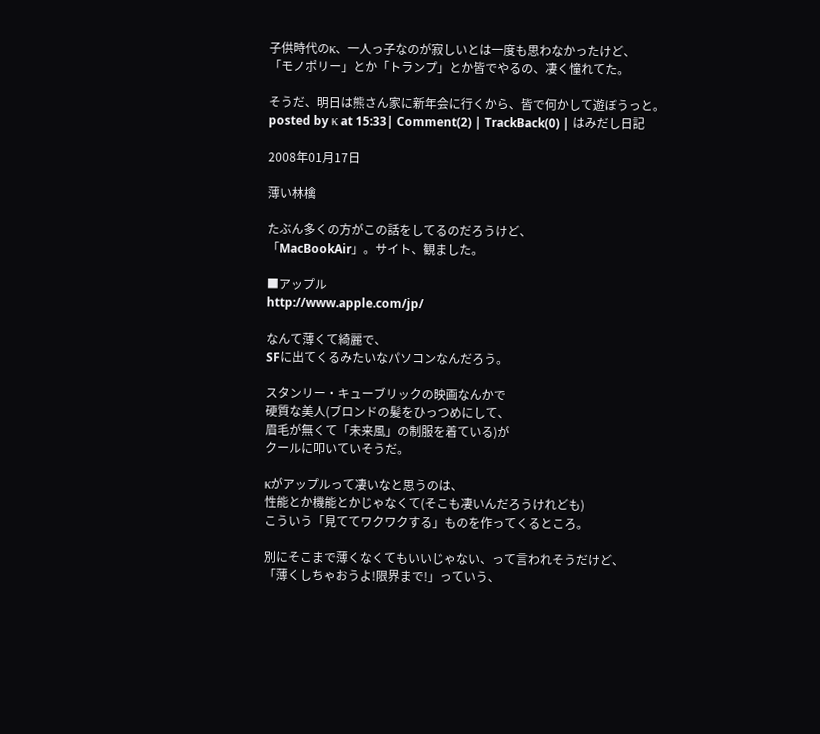子供時代のκ、一人っ子なのが寂しいとは一度も思わなかったけど、
「モノポリー」とか「トランプ」とか皆でやるの、凄く憧れてた。

そうだ、明日は熊さん家に新年会に行くから、皆で何かして遊ぼうっと。
posted by κ at 15:33| Comment(2) | TrackBack(0) | はみだし日記

2008年01月17日

薄い林檎

たぶん多くの方がこの話をしてるのだろうけど、
「MacBookAir」。サイト、観ました。

■アップル
http://www.apple.com/jp/

なんて薄くて綺麗で、
SFに出てくるみたいなパソコンなんだろう。

スタンリー・キューブリックの映画なんかで
硬質な美人(ブロンドの髪をひっつめにして、
眉毛が無くて「未来風」の制服を着ている)が
クールに叩いていそうだ。

κがアップルって凄いなと思うのは、
性能とか機能とかじゃなくて(そこも凄いんだろうけれども)
こういう「見ててワクワクする」ものを作ってくるところ。

別にそこまで薄くなくてもいいじゃない、って言われそうだけど、
「薄くしちゃおうよ!限界まで!」っていう、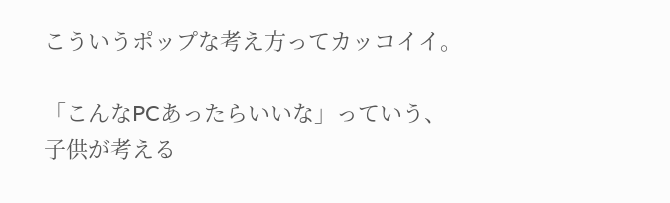こういうポップな考え方ってカッコイイ。

「こんなPCあったらいいな」っていう、
子供が考える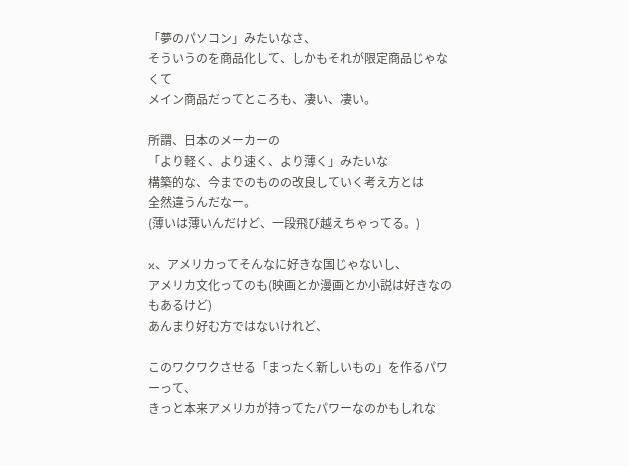「夢のパソコン」みたいなさ、
そういうのを商品化して、しかもそれが限定商品じゃなくて
メイン商品だってところも、凄い、凄い。

所謂、日本のメーカーの
「より軽く、より速く、より薄く」みたいな
構築的な、今までのものの改良していく考え方とは
全然違うんだなー。
(薄いは薄いんだけど、一段飛び越えちゃってる。)

κ、アメリカってそんなに好きな国じゃないし、
アメリカ文化ってのも(映画とか漫画とか小説は好きなのもあるけど)
あんまり好む方ではないけれど、

このワクワクさせる「まったく新しいもの」を作るパワーって、
きっと本来アメリカが持ってたパワーなのかもしれな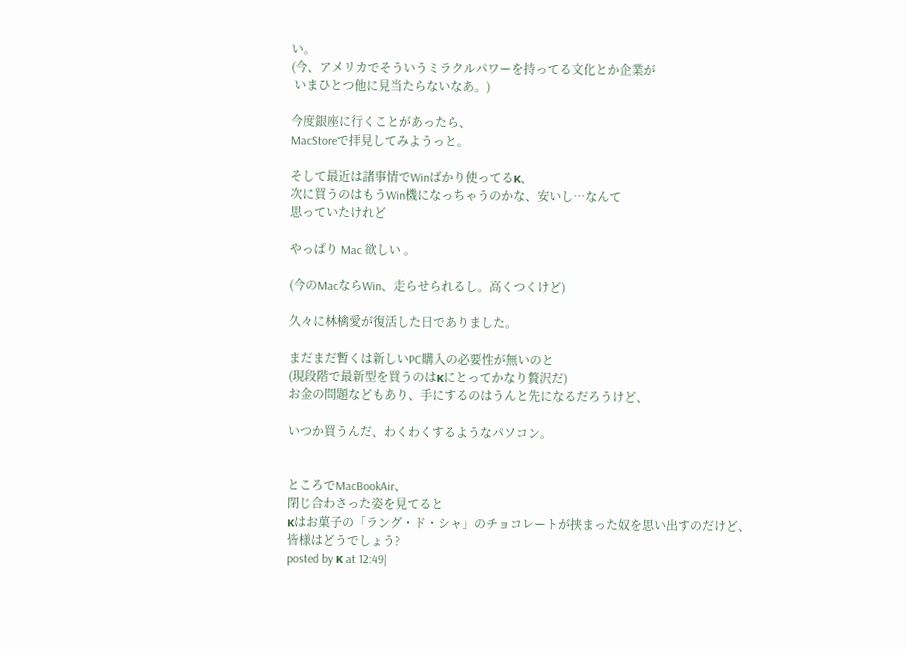い。
(今、アメリカでそういうミラクルパワーを持ってる文化とか企業が
 いまひとつ他に見当たらないなあ。)

今度銀座に行くことがあったら、
MacStoreで拝見してみようっと。

そして最近は諸事情でWinばかり使ってるκ、
次に買うのはもうWin機になっちゃうのかな、安いし…なんて
思っていたけれど

やっぱり Mac 欲しい 。

(今のMacならWin、走らせられるし。高くつくけど)

久々に林檎愛が復活した日でありました。

まだまだ暫くは新しいPC購入の必要性が無いのと
(現段階で最新型を買うのはκにとってかなり贅沢だ)
お金の問題などもあり、手にするのはうんと先になるだろうけど、

いつか買うんだ、わくわくするようなパソコン。


ところでMacBookAir、
閉じ合わさった姿を見てると
κはお菓子の「ラング・ド・シャ」のチョコレートが挟まった奴を思い出すのだけど、
皆様はどうでしょう?
posted by κ at 12:49|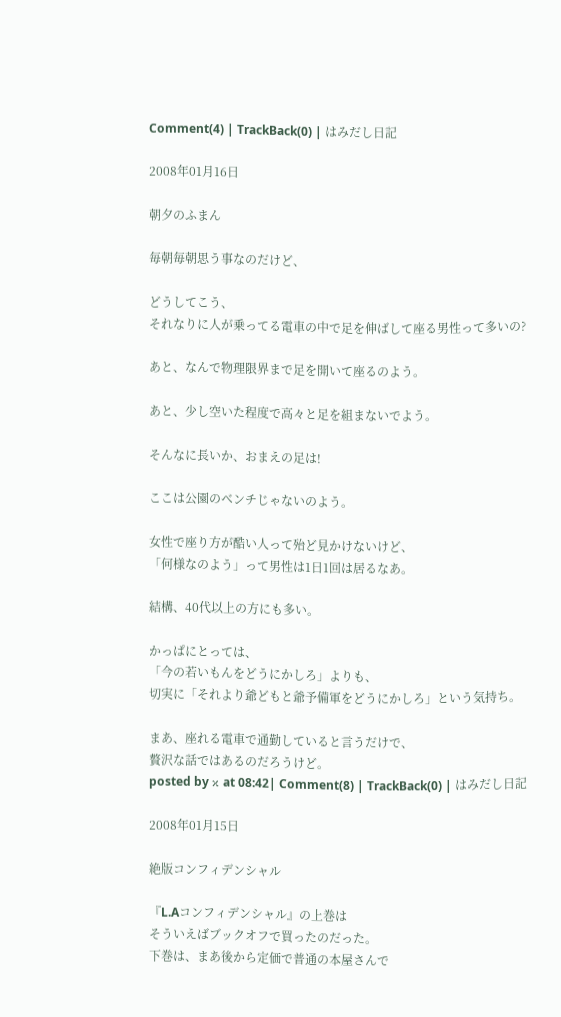Comment(4) | TrackBack(0) | はみだし日記

2008年01月16日

朝夕のふまん

毎朝毎朝思う事なのだけど、

どうしてこう、
それなりに人が乗ってる電車の中で足を伸ばして座る男性って多いの?

あと、なんで物理限界まで足を開いて座るのよう。

あと、少し空いた程度で高々と足を組まないでよう。

そんなに長いか、おまえの足は!

ここは公園のベンチじゃないのよう。

女性で座り方が酷い人って殆ど見かけないけど、
「何様なのよう」って男性は1日1回は居るなあ。

結構、40代以上の方にも多い。

かっぱにとっては、
「今の若いもんをどうにかしろ」よりも、
切実に「それより爺どもと爺予備軍をどうにかしろ」という気持ち。

まあ、座れる電車で通勤していると言うだけで、
贅沢な話ではあるのだろうけど。
posted by κ at 08:42| Comment(8) | TrackBack(0) | はみだし日記

2008年01月15日

絶版コンフィデンシャル

『L.Aコンフィデンシャル』の上巻は
そういえばブックオフで買ったのだった。
下巻は、まあ後から定価で普通の本屋さんで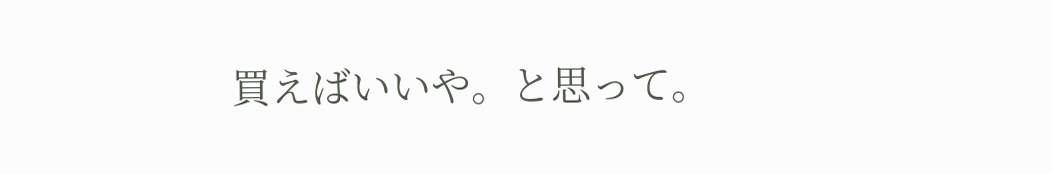買えばいいや。と思って。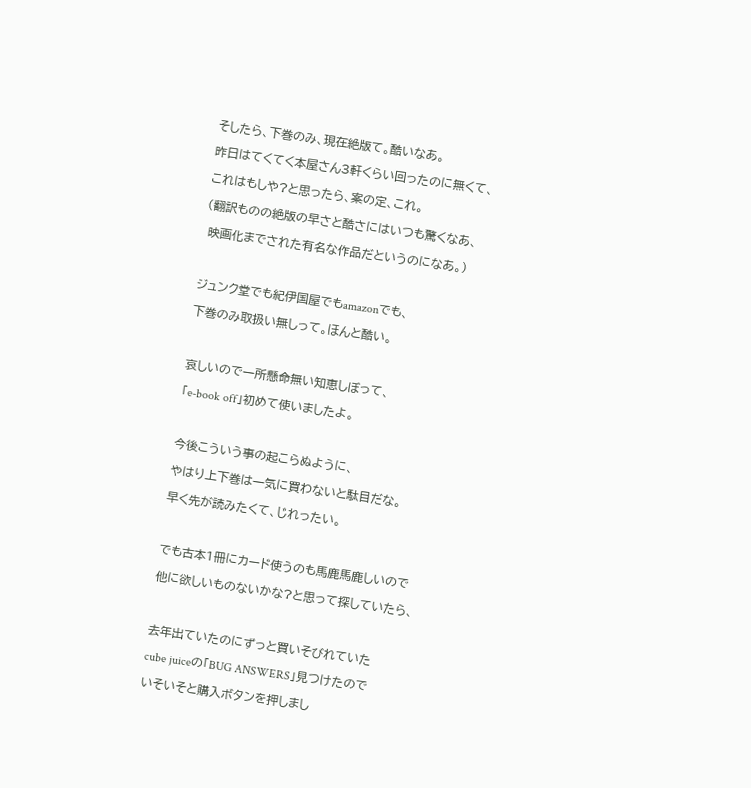そしたら、下巻のみ、現在絶版て。酷いなあ。
昨日はてくてく本屋さん3軒くらい回ったのに無くて、
これはもしや?と思ったら、案の定、これ。
(翻訳ものの絶版の早さと酷さにはいつも驚くなあ、
 映画化までされた有名な作品だというのになあ。)

ジュンク堂でも紀伊国屋でもamazonでも、
下巻のみ取扱い無しって。ほんと酷い。

哀しいので一所懸命無い知恵しぼって、
「e-book off」初めて使いましたよ。

今後こういう事の起こらぬように、
やはり上下巻は一気に買わないと駄目だな。
早く先が読みたくて、じれったい。

でも古本1冊にカード使うのも馬鹿馬鹿しいので
他に欲しいものないかな?と思って探していたら、

去年出ていたのにずっと買いそびれていた
cube juiceの「BUG ANSWERS」見つけたので
いそいそと購入ボタンを押しまし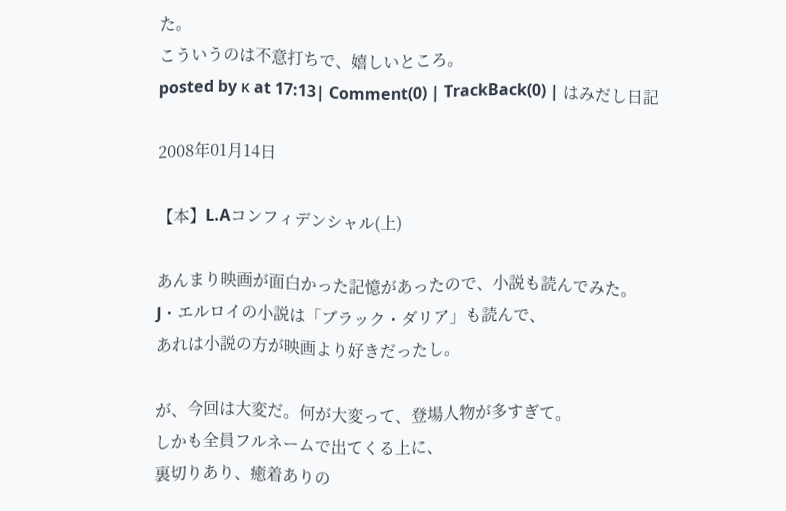た。
こういうのは不意打ちで、嬉しいところ。
posted by κ at 17:13| Comment(0) | TrackBack(0) | はみだし日記

2008年01月14日

【本】L.Aコンフィデンシャル(上)

あんまり映画が面白かった記憶があったので、小説も読んでみた。
J・エルロイの小説は「ブラック・ダリア」も読んで、
あれは小説の方が映画より好きだったし。

が、今回は大変だ。何が大変って、登場人物が多すぎて。
しかも全員フルネームで出てくる上に、
裏切りあり、癒着ありの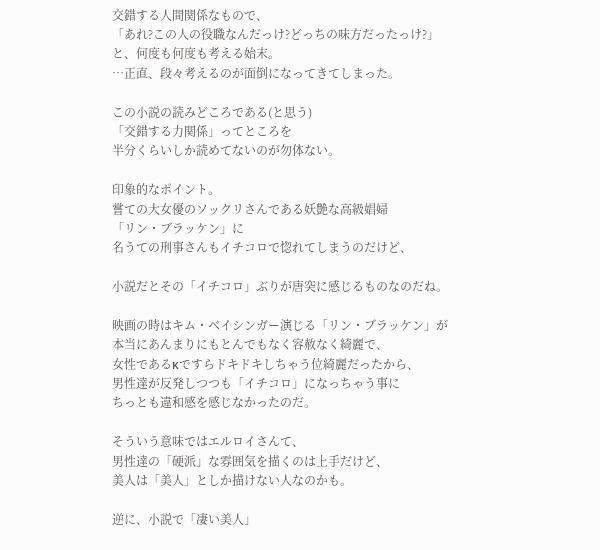交錯する人間関係なもので、
「あれ?この人の役職なんだっけ?どっちの味方だったっけ?」
と、何度も何度も考える始末。
…正直、段々考えるのが面倒になってきてしまった。

この小説の読みどころである(と思う)
「交錯する力関係」ってところを
半分くらいしか読めてないのが勿体ない。

印象的なポイント。
嘗ての大女優のソックリさんである妖艶な高級娼婦
「リン・ブラッケン」に
名うての刑事さんもイチコロで惚れてしまうのだけど、

小説だとその「イチコロ」ぶりが唐突に感じるものなのだね。

映画の時はキム・ベイシンガー演じる「リン・ブラッケン」が
本当にあんまりにもとんでもなく容赦なく綺麗で、
女性であるκですらドキドキしちゃう位綺麗だったから、
男性達が反発しつつも「イチコロ」になっちゃう事に
ちっとも違和感を感じなかったのだ。

そういう意味ではエルロイさんて、
男性達の「硬派」な雰囲気を描くのは上手だけど、
美人は「美人」としか描けない人なのかも。

逆に、小説で「凄い美人」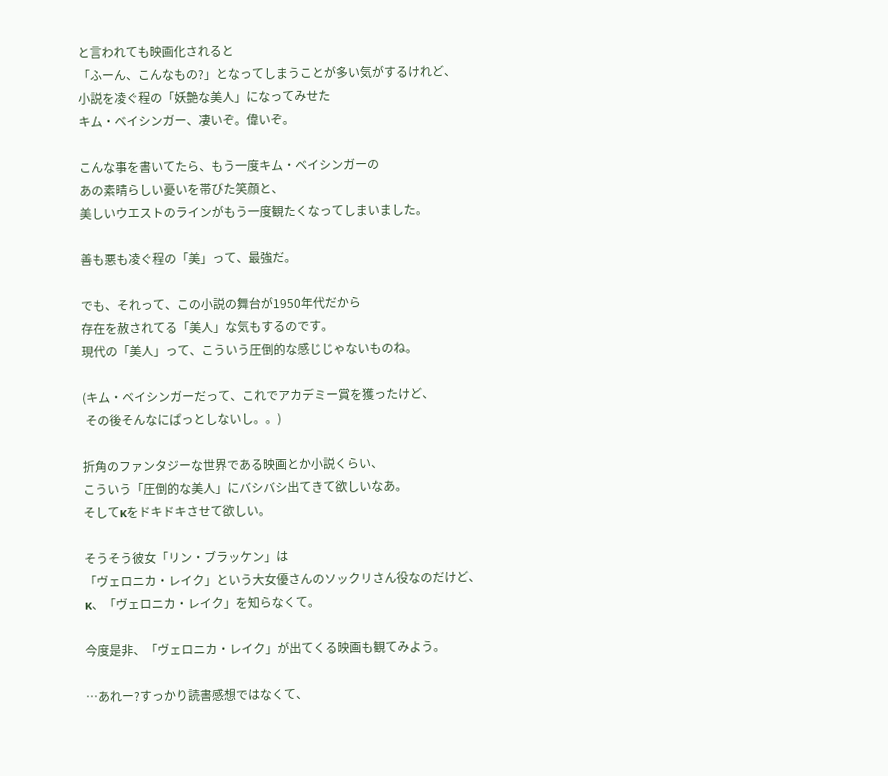と言われても映画化されると
「ふーん、こんなもの?」となってしまうことが多い気がするけれど、
小説を凌ぐ程の「妖艶な美人」になってみせた
キム・ベイシンガー、凄いぞ。偉いぞ。

こんな事を書いてたら、もう一度キム・ベイシンガーの
あの素晴らしい憂いを帯びた笑顔と、
美しいウエストのラインがもう一度観たくなってしまいました。

善も悪も凌ぐ程の「美」って、最強だ。

でも、それって、この小説の舞台が1950年代だから
存在を赦されてる「美人」な気もするのです。
現代の「美人」って、こういう圧倒的な感じじゃないものね。

(キム・ベイシンガーだって、これでアカデミー賞を獲ったけど、
 その後そんなにぱっとしないし。。)

折角のファンタジーな世界である映画とか小説くらい、
こういう「圧倒的な美人」にバシバシ出てきて欲しいなあ。
そしてκをドキドキさせて欲しい。

そうそう彼女「リン・ブラッケン」は
「ヴェロニカ・レイク」という大女優さんのソックリさん役なのだけど、
κ、「ヴェロニカ・レイク」を知らなくて。

今度是非、「ヴェロニカ・レイク」が出てくる映画も観てみよう。

…あれー?すっかり読書感想ではなくて、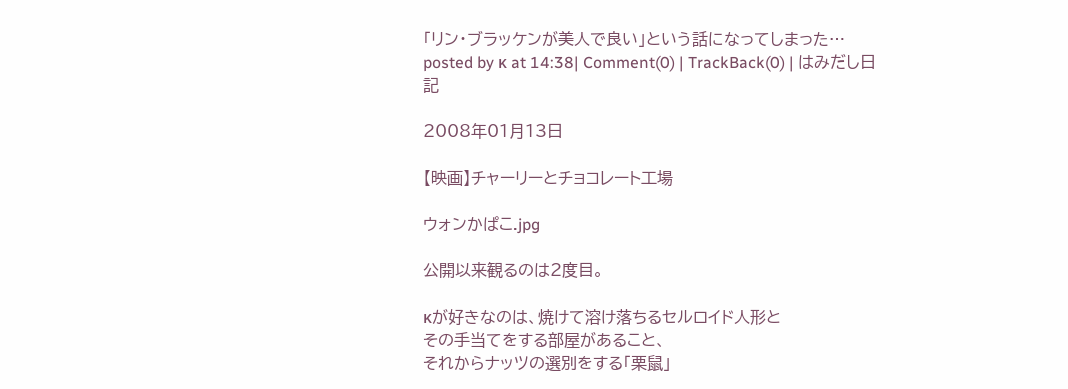「リン・ブラッケンが美人で良い」という話になってしまった…
posted by κ at 14:38| Comment(0) | TrackBack(0) | はみだし日記

2008年01月13日

【映画】チャーリーとチョコレート工場

ウォンかぱこ.jpg

公開以来観るのは2度目。

κが好きなのは、焼けて溶け落ちるセルロイド人形と
その手当てをする部屋があること、
それからナッツの選別をする「栗鼠」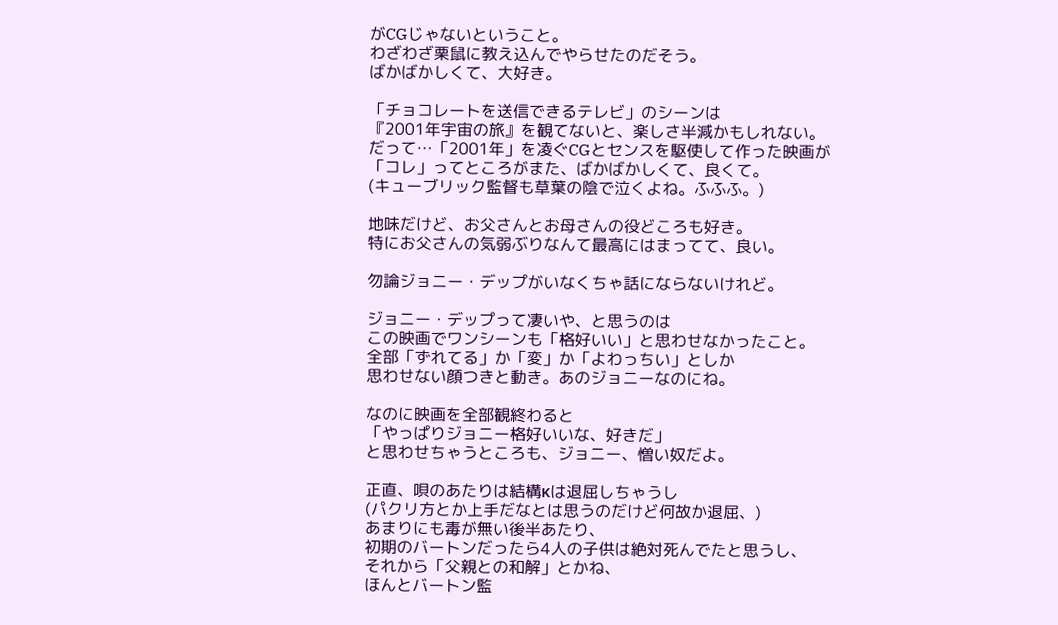がCGじゃないということ。
わざわざ栗鼠に教え込んでやらせたのだそう。
ばかばかしくて、大好き。

「チョコレートを送信できるテレビ」のシーンは
『2001年宇宙の旅』を観てないと、楽しさ半減かもしれない。
だって…「2001年」を凌ぐCGとセンスを駆使して作った映画が
「コレ」ってところがまた、ばかばかしくて、良くて。
(キューブリック監督も草葉の陰で泣くよね。ふふふ。)

地味だけど、お父さんとお母さんの役どころも好き。
特にお父さんの気弱ぶりなんて最高にはまってて、良い。

勿論ジョニー・デップがいなくちゃ話にならないけれど。

ジョニー・デップって凄いや、と思うのは
この映画でワンシーンも「格好いい」と思わせなかったこと。
全部「ずれてる」か「変」か「よわっちい」としか
思わせない顔つきと動き。あのジョニーなのにね。

なのに映画を全部観終わると
「やっぱりジョニー格好いいな、好きだ」
と思わせちゃうところも、ジョニー、憎い奴だよ。

正直、唄のあたりは結構κは退屈しちゃうし
(パクリ方とか上手だなとは思うのだけど何故か退屈、)
あまりにも毒が無い後半あたり、
初期のバートンだったら4人の子供は絶対死んでたと思うし、
それから「父親との和解」とかね、
ほんとバートン監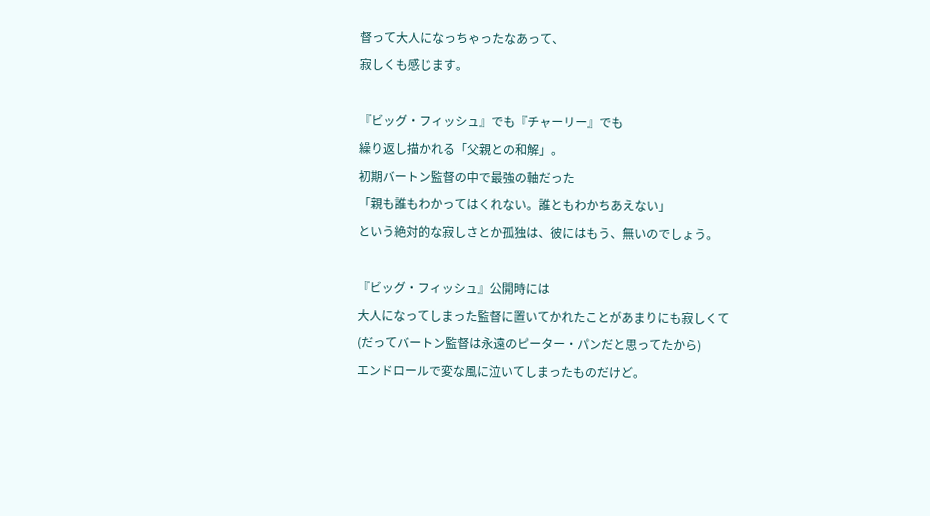督って大人になっちゃったなあって、
寂しくも感じます。

『ビッグ・フィッシュ』でも『チャーリー』でも
繰り返し描かれる「父親との和解」。
初期バートン監督の中で最強の軸だった
「親も誰もわかってはくれない。誰ともわかちあえない」
という絶対的な寂しさとか孤独は、彼にはもう、無いのでしょう。

『ビッグ・フィッシュ』公開時には
大人になってしまった監督に置いてかれたことがあまりにも寂しくて
(だってバートン監督は永遠のピーター・パンだと思ってたから)
エンドロールで変な風に泣いてしまったものだけど。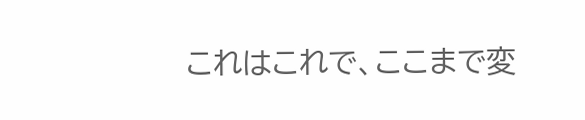これはこれで、ここまで変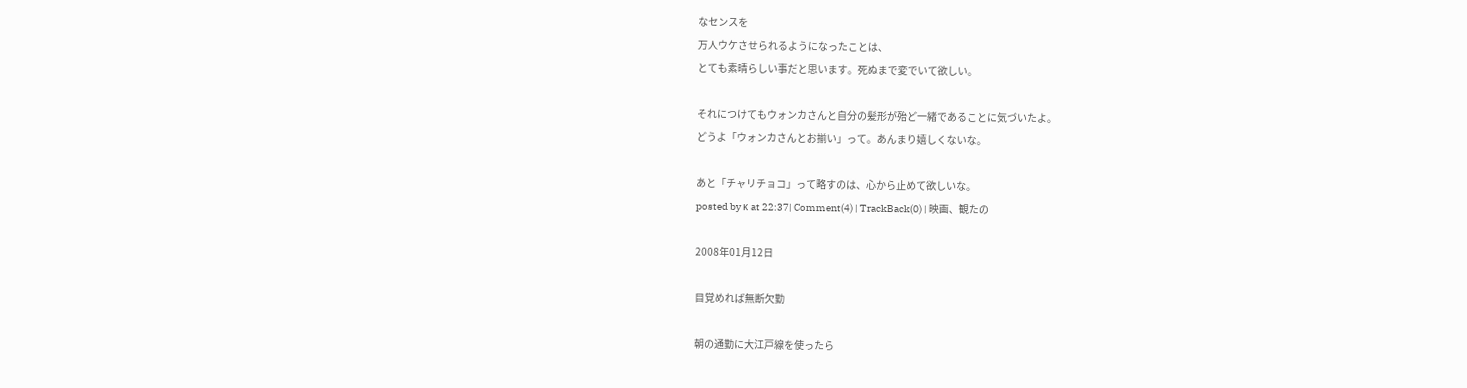なセンスを
万人ウケさせられるようになったことは、
とても素晴らしい事だと思います。死ぬまで変でいて欲しい。

それにつけてもウォンカさんと自分の髪形が殆ど一緒であることに気づいたよ。
どうよ「ウォンカさんとお揃い」って。あんまり嬉しくないな。

あと「チャリチョコ」って略すのは、心から止めて欲しいな。
posted by κ at 22:37| Comment(4) | TrackBack(0) | 映画、観たの

2008年01月12日

目覚めれば無断欠勤

朝の通勤に大江戸線を使ったら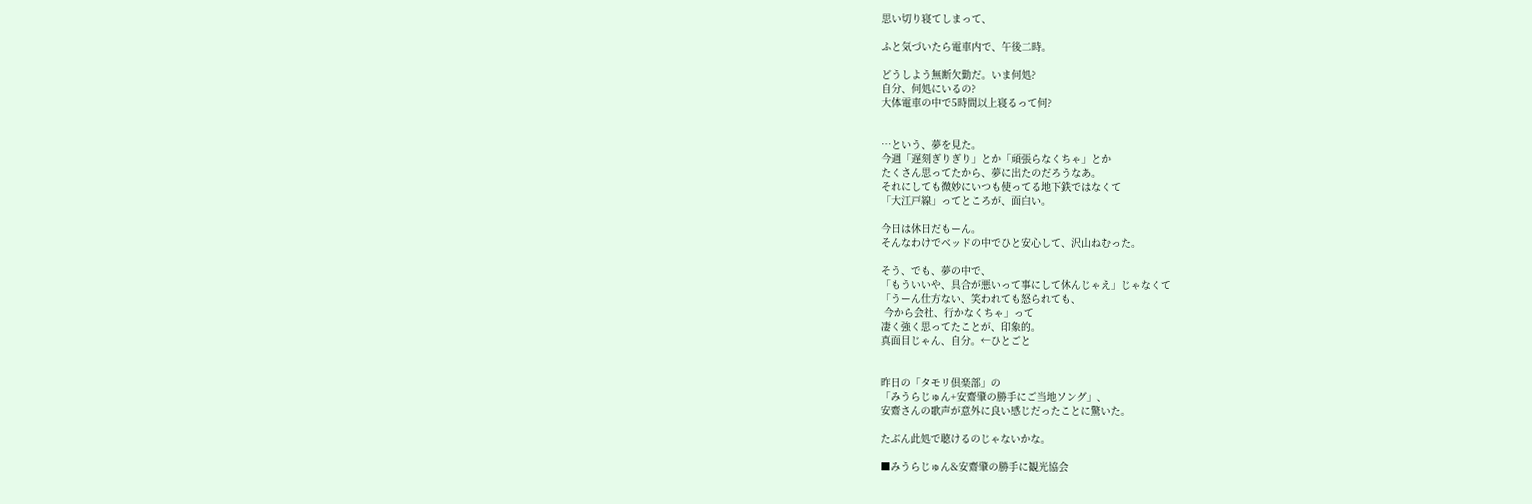思い切り寝てしまって、

ふと気づいたら電車内で、午後二時。

どうしよう無断欠勤だ。いま何処?
自分、何処にいるの?
大体電車の中で5時間以上寝るって何?


…という、夢を見た。
今週「遅刻ぎりぎり」とか「頑張らなくちゃ」とか
たくさん思ってたから、夢に出たのだろうなあ。
それにしても微妙にいつも使ってる地下鉄ではなくて
「大江戸線」ってところが、面白い。

今日は休日だもーん。
そんなわけでベッドの中でひと安心して、沢山ねむった。

そう、でも、夢の中で、
「もういいや、具合が悪いって事にして休んじゃえ」じゃなくて
「うーん仕方ない、笑われても怒られても、
 今から会社、行かなくちゃ」って
凄く強く思ってたことが、印象的。
真面目じゃん、自分。←ひとごと


昨日の「タモリ倶楽部」の
「みうらじゅん+安齋肇の勝手にご当地ソング」、
安齋さんの歌声が意外に良い感じだったことに驚いた。

たぶん此処で聴けるのじゃないかな。

■みうらじゅん&安齋肇の勝手に観光協会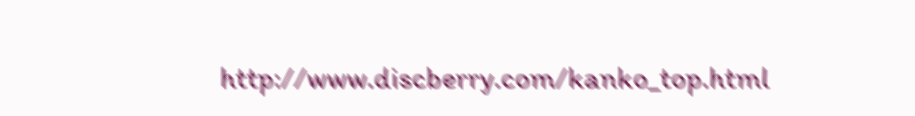http://www.discberry.com/kanko_top.html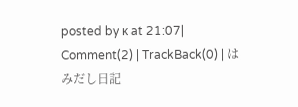posted by κ at 21:07| Comment(2) | TrackBack(0) | はみだし日記